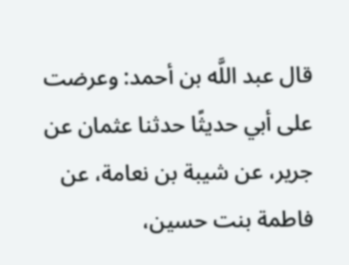قال عبد اللَّه بن أحمد: وعرضت على أبي حديثًا حدثنا عثمان عن جرير، عن شيبة بن نعامة، عن فاطمة بنت حسين،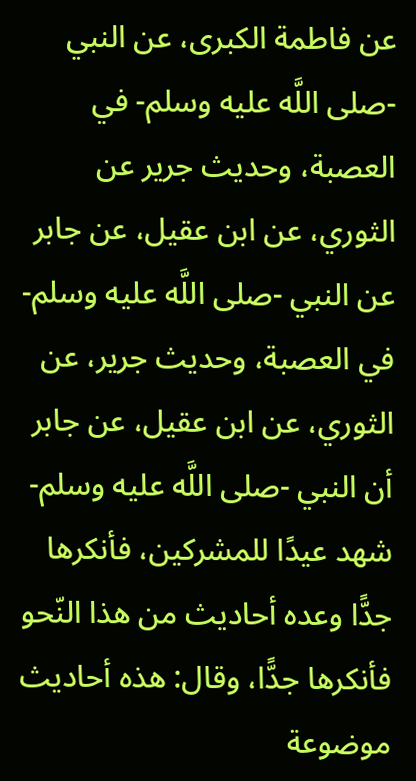عن فاطمة الكبرى، عن النبي -صلى اللَّه عليه وسلم- في العصبة، وحديث جرير عن الثوري، عن ابن عقيل، عن جابر عن النبي -صلى اللَّه عليه وسلم- في العصبة، وحديث جرير، عن الثوري، عن ابن عقيل، عن جابر أن النبي -صلى اللَّه عليه وسلم- شهد عيدًا للمشركين، فأنكرها جدًّا وعده أحاديث من هذا النّحو فأنكرها جدًّا، وقال: هذه أحاديث موضوعة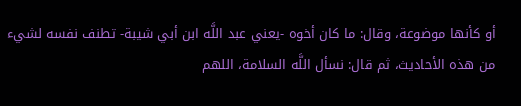أو كأنها موضوعة، وقال: ما كان أخوه -يعني عبد اللَّه ابن أبي شيبة- تطنف نفسه لشيء من هذه الأحاديث، ثم قال: نسأل اللَّه السلامة، اللهم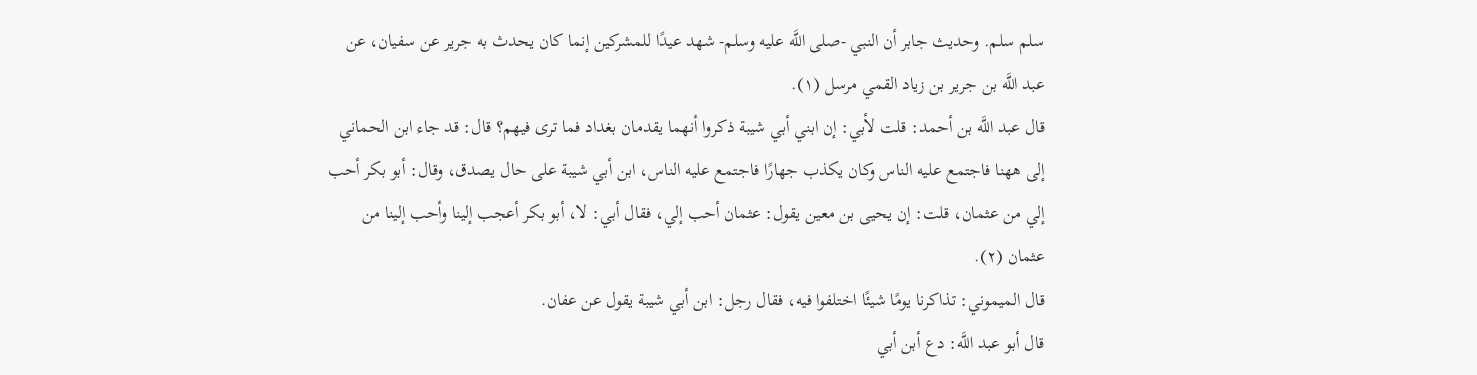سلم سلم. وحديث جابر أن النبي -صلى اللَّه عليه وسلم- شهد عيدًا للمشركين إنما كان يحدث به جرير عن سفيان، عن عبد اللَّه بن جرير بن زياد القمي مرسل (١).
قال عبد اللَّه بن أحمد: قلت لأبي: إن ابني أبي شيبة ذكروا أنهما يقدمان بغداد فما ترى فيهم؟ قال: قد جاء ابن الحماني إلى ههنا فاجتمع عليه الناس وكان يكذب جهارًا فاجتمع عليه الناس، ابن أبي شيبة على حال يصدق، وقال: أبو بكر أحب إلي من عثمان، قلت: إن يحيى بن معين يقول: عثمان أحب إلي، فقال أبي: لا، أبو بكر أعجب إلينا وأحب إلينا من عثمان (٢).
قال الميموني: تذاكرنا يومًا شيئًا اختلفوا فيه، فقال رجل: ابن أبي شيبة يقول عن عفان.
قال أبو عبد اللَّه: دع أبن أبي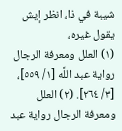شيبة في ذا، انظر إيش يقول غيره،
(١) العلل ومعرفة الرجال رواية عبد اللَّه [١/ ٥٥٩]، [٣/ ٢٦٤]. (٢) العلل ومعرفة الرجال رواية عبد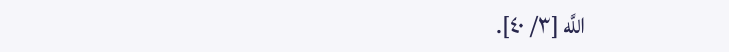اللَّه [٣/ ٤٠].